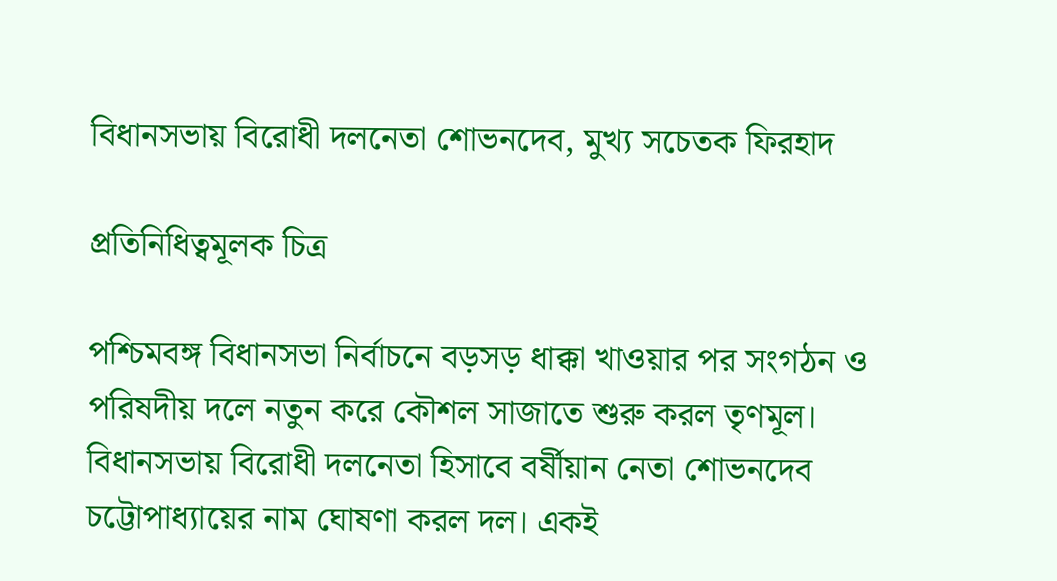বিধানসভায় বিরোধী দলনেতা শোভনদেব, মুখ্য সচেতক ফিরহাদ

প্রতিনিধিত্বমূলক চিত্র

পশ্চিমবঙ্গ বিধানসভা নির্বাচনে বড়সড় ধাক্কা খাওয়ার পর সংগঠন ও পরিষদীয় দলে নতুন করে কৌশল সাজাতে শুরু করল তৃণমূল। বিধানসভায় বিরোধী দলনেতা হিসাবে বর্ষীয়ান নেতা শোভনদেব চট্টোপাধ্যায়ের নাম ঘোষণা করল দল। একই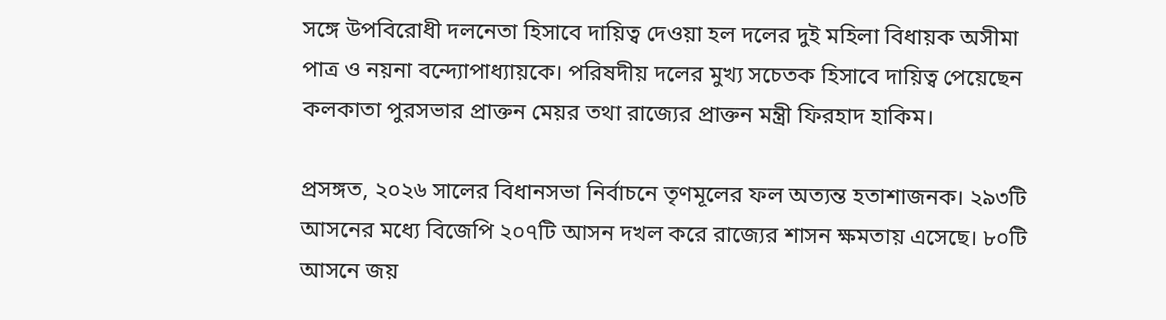সঙ্গে উপবিরোধী দলনেতা হিসাবে দায়িত্ব দেওয়া হল দলের দুই মহিলা বিধায়ক অসীমা পাত্র ও নয়না বন্দ্যোপাধ্যায়কে। পরিষদীয় দলের মুখ্য সচেতক হিসাবে দায়িত্ব পেয়েছেন কলকাতা পুরসভার প্রাক্তন মেয়র তথা রাজ্যের প্রাক্তন মন্ত্রী ফিরহাদ হাকিম।

প্রসঙ্গত, ২০২৬ সালের বিধানসভা নির্বাচনে তৃণমূলের ফল অত্যন্ত হতাশাজনক। ২৯৩টি আসনের মধ্যে বিজেপি ২০৭টি আসন দখল করে রাজ্যের শাসন ক্ষমতায় এসেছে। ৮০টি আসনে জয়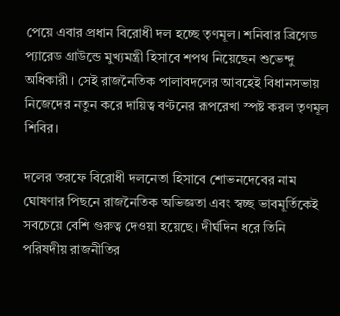পেয়ে এবার প্রধান বিরোধী দল হচ্ছে তৃণমূল। শনিবার ব্রিগেড প্যারেড গ্রাউন্ডে মুখ্যমন্ত্রী হিসাবে শপথ নিয়েছেন শুভেন্দু অধিকারী। সেই রাজনৈতিক পালাবদলের আবহেই বিধানসভায় নিজেদের নতুন করে দায়িত্ব বণ্টনের রূপরেখা স্পষ্ট করল তৃণমূল শিবির।

দলের তরফে বিরোধী দলনেতা হিসাবে শোভনদেবের নাম ঘোষণার পিছনে রাজনৈতিক অভিজ্ঞতা এবং স্বচ্ছ ভাবমূর্তিকেই সবচেয়ে বেশি গুরুত্ব দেওয়া হয়েছে। দীর্ঘদিন ধরে তিনি পরিষদীয় রাজনীতির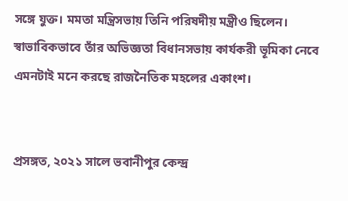সঙ্গে যুক্ত। মমতা মন্ত্রিসভায় তিনি পরিষদীয় মন্ত্রীও ছিলেন। স্বাভাবিকভাবে তাঁর অভিজ্ঞতা বিধানসভায় কার্যকরী ভূমিকা নেবে এমনটাই মনে করছে রাজনৈতিক মহলের একাংশ।


প্রসঙ্গত, ২০২১ সালে ভবানীপুর কেন্দ্র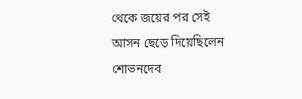থেকে জয়ের পর সেই আসন ছেড়ে দিয়েছিলেন শোভনদেব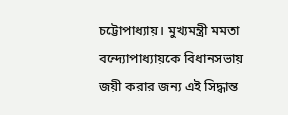চট্টোপাধ্যায়। মুখ্যমন্ত্রী মমতা বন্দ্যোপাধ্যায়কে বিধানসভায় জয়ী করার জন্য এই সিদ্ধান্ত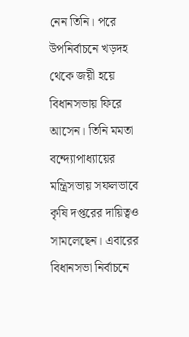নেন তিনি। পরে উপনির্বাচনে খড়দহ থেকে জয়ী হয়ে বিধানসভায় ফিরে আসেন। তিনি মমতা বন্দ্যোপাধ্যায়ের মন্ত্রিসভায় সফলভাবে কৃষি দপ্তরের দায়িত্বও সামলেছেন। এবারের বিধানসভা নির্বাচনে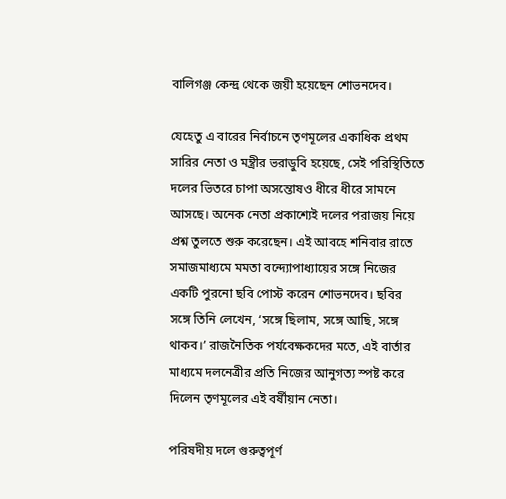বালিগঞ্জ কেন্দ্র থেকে জয়ী হয়েছেন শোভনদেব।

যেহেতু এ বারের নির্বাচনে তৃণমূলের একাধিক প্রথম সারির নেতা ও মন্ত্রীর ভরাডুবি হয়েছে, সেই পরিস্থিতিতে দলের ভিতরে চাপা অসন্তোষও ধীরে ধীরে সামনে আসছে। অনেক নেতা প্রকাশ্যেই দলের পরাজয় নিয়ে প্রশ্ন তুলতে শুরু করেছেন। এই আবহে শনিবার রাতে সমাজমাধ্যমে মমতা বন্দ্যোপাধ্যায়ের সঙ্গে নিজের একটি পুরনো ছবি পোস্ট করেন শোভনদেব। ছবির সঙ্গে তিনি লেখেন, ‘সঙ্গে ছিলাম, সঙ্গে আছি, সঙ্গে থাকব।’ রাজনৈতিক পর্যবেক্ষকদের মতে, এই বার্তার মাধ্যমে দলনেত্রীর প্রতি নিজের আনুগত্য স্পষ্ট করে দিলেন তৃণমূলের এই বর্ষীয়ান নেতা।

পরিষদীয় দলে গুরুত্বপূর্ণ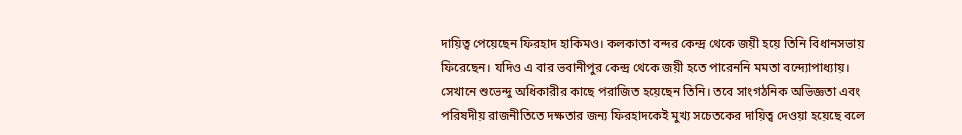দায়িত্ব পেয়েছেন ফিরহাদ হাকিমও। কলকাতা বন্দর কেন্দ্র থেকে জয়ী হয়ে তিনি বিধানসভায় ফিরেছেন। যদিও এ বার ভবানীপুর কেন্দ্র থেকে জয়ী হতে পারেননি মমতা বন্দ্যোপাধ্যায়। সেখানে শুভেন্দু অধিকারীর কাছে পরাজিত হয়েছেন তিনি। তবে সাংগঠনিক অভিজ্ঞতা এবং পরিষদীয় রাজনীতিতে দক্ষতার জন্য ফিরহাদকেই মুখ্য সচেতকের দায়িত্ব দেওয়া হয়েছে বলে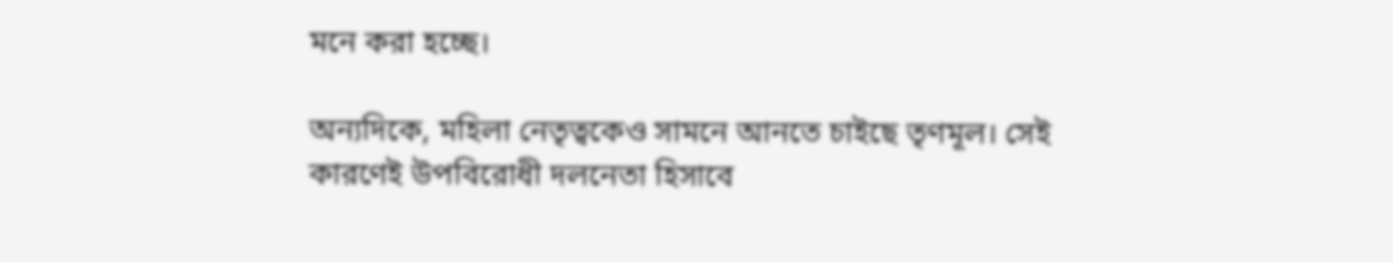মনে করা হচ্ছে।

অন্যদিকে, মহিলা নেতৃত্বকেও সামনে আনতে চাইছে তৃণমূল। সেই কারণেই উপবিরোধী দলনেতা হিসাবে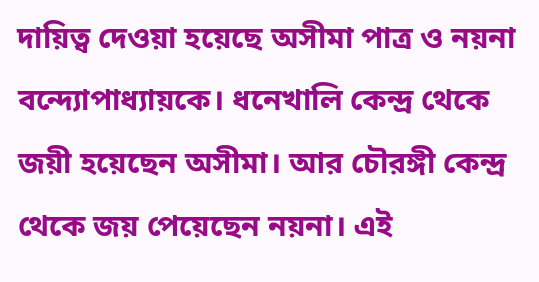দায়িত্ব দেওয়া হয়েছে অসীমা পাত্র ও নয়না বন্দ্যোপাধ্যায়কে। ধনেখালি কেন্দ্র থেকে জয়ী হয়েছেন অসীমা। আর চৌরঙ্গী কেন্দ্র থেকে জয় পেয়েছেন নয়না। এই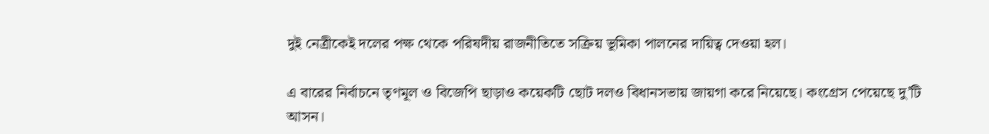দুই নেত্রীকেই দলের পক্ষ থেকে পরিষদীয় রাজনীতিতে সক্রিয় ভূমিকা পালনের দায়িত্ব দেওয়া হল।

এ বারের নির্বাচনে তৃণমূল ও বিজেপি ছাড়াও কয়েকটি ছোট দলও বিধানসভায় জায়গা করে নিয়েছে। কংগ্রেস পেয়েছে দু’টি আসন।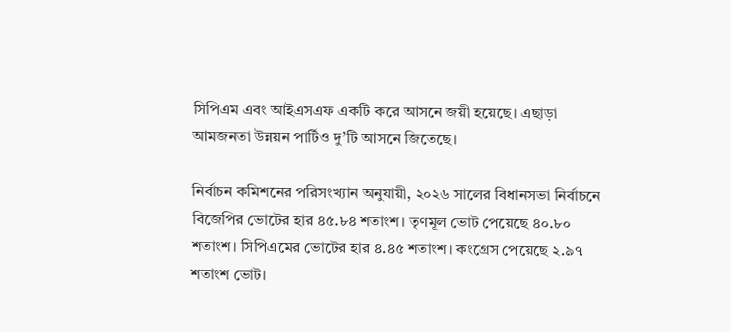সিপিএম এবং আইএসএফ একটি করে আসনে জয়ী হয়েছে। এছাড়া আমজনতা উন্নয়ন পার্টিও দু’টি আসনে জিতেছে।

নির্বাচন কমিশনের পরিসংখ্যান অনুযায়ী, ২০২৬ সালের বিধানসভা নির্বাচনে বিজেপির ভোটের হার ৪৫.৮৪ শতাংশ। তৃণমূল ভোট পেয়েছে ৪০.৮০ শতাংশ। সিপিএমের ভোটের হার ৪.৪৫ শতাংশ। কংগ্রেস পেয়েছে ২.৯৭ শতাংশ ভোট।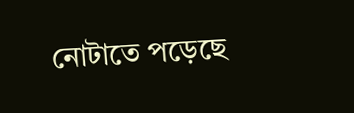নোটাতে পড়েছে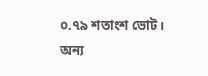০.৭৯ শতাংশ ভোট। অন্য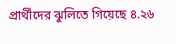প্রার্থীদের ঝুলিতে গিয়েছে ৪.২৬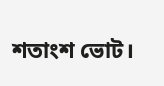শতাংশ ভোট।